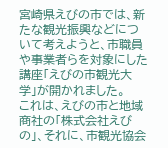宮崎県えびの市では、新たな観光振興などについて考えようと、市職員や事業者らを対象にした講座「えびの市観光大学」が開かれました。
これは、えびの市と地域商社の「株式会社えびの」、それに、市観光協会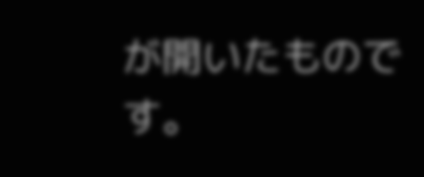が開いたものです。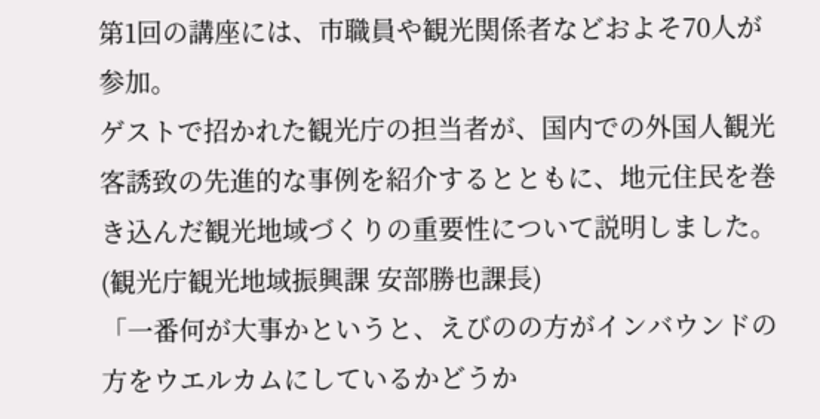第1回の講座には、市職員や観光関係者などおよそ70人が参加。
ゲストで招かれた観光庁の担当者が、国内での外国人観光客誘致の先進的な事例を紹介するとともに、地元住民を巻き込んだ観光地域づくりの重要性について説明しました。
(観光庁観光地域振興課 安部勝也課長)
「一番何が大事かというと、えびのの方がインバウンドの方をウエルカムにしているかどうか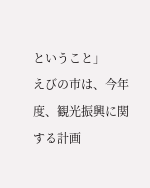ということ」
えびの市は、今年度、観光振興に関する計画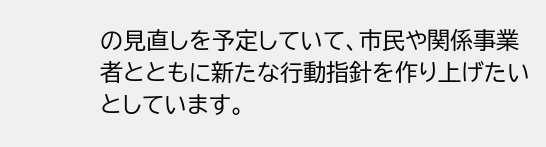の見直しを予定していて、市民や関係事業者とともに新たな行動指針を作り上げたいとしています。